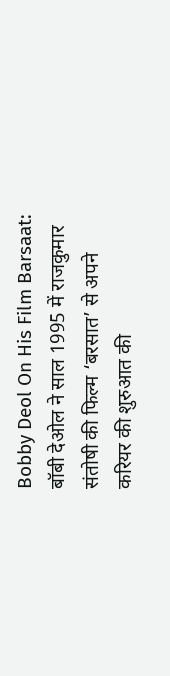Bobby Deol On His Film Barsaat: बॉबी देओल ने साल 1995 में राजकुमार संतोषी की फिल्म ‘बरसात’ से अपने करियर की शुरुआत की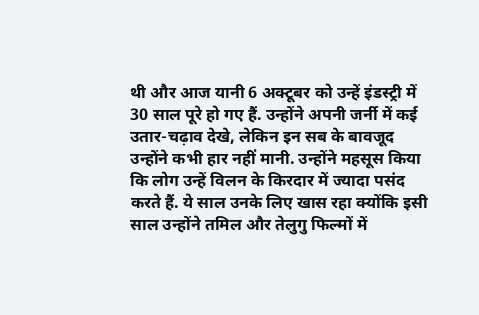थी और आज यानी 6 अक्टूबर को उन्हें इंडस्ट्री में 30 साल पूरे हो गए हैं. उन्होंने अपनी जर्नी में कई उतार-चढ़ाव देखे, लेकिन इन सब के बावजूद उन्होंने कभी हार नहीं मानी. उन्होंने महसूस किया कि लोग उन्हें विलन के किरदार में ज्यादा पसंद करते हैं. ये साल उनके लिए खास रहा क्योंकि इसी साल उन्होंने तमिल और तेलुगु फिल्मों में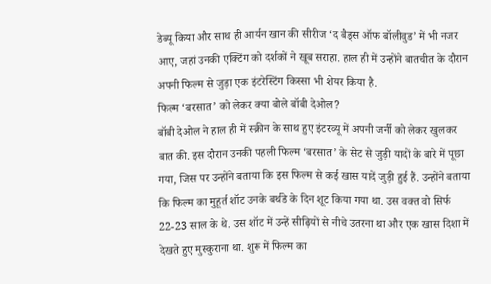डेब्यू किया और साथ ही आर्यन खान की सीरीज ‘द बैड्स ऑफ बॉलीवुड’ में भी नजर आए, जहां उनकी एक्टिंग को दर्शकों ने खूब सराहा. हाल ही में उन्होंने बातचीत के दौरान अपनी फिल्म से जुड़ा एक इंटरेस्टिंग किस्सा भी शेयर किया है.
फिल्म ‘बरसात’ को लेकर क्या बोले बॉबी देओल?
बॉबी देओल ने हाल ही में स्क्रीन के साथ हुए इंटरव्यू में अपनी जर्नी को लेकर खुलकर बात की. इस दौरान उनकी पहली फिल्म ‘बरसात’ के सेट से जुड़ी यादों के बारे में पूछा गया, जिस पर उन्होंने बताया कि इस फिल्म से कई खास यादें जुड़ी हुई हैं. उन्होंने बताया कि फिल्म का मुहूर्त शॉट उनके बर्थडे के दिन शूट किया गया था. उस वक्त वो सिर्फ 22-23 साल के थे. उस शॉट में उन्हें सीढ़ियों से नीचे उतरना था और एक खास दिशा में देखते हुए मुस्कुराना था. शुरू में फिल्म का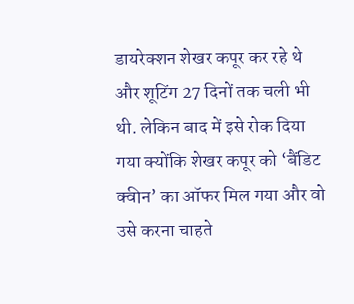डायरेक्शन शेखर कपूर कर रहे थे और शूटिंग 27 दिनों तक चली भी थी. लेकिन बाद में इसे रोक दिया गया क्योंकि शेखर कपूर को ‘बैंडिट क्वीन’ का ऑफर मिल गया और वो उसे करना चाहते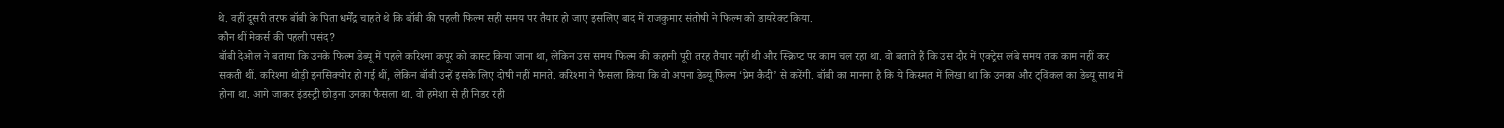थे. वहीं दूसरी तरफ बॉबी के पिता धर्मेंद्र चाहते थे कि बॉबी की पहली फिल्म सही समय पर तैयार हो जाए इसलिए बाद में राजकुमार संतोषी ने फिल्म को डायरेक्ट किया.
कौन थीं मेकर्स की पहली पसंद?
बॉबी देओल ने बताया कि उनके फिल्म डेब्यू में पहले करिश्मा कपूर को कास्ट किया जाना था, लेकिन उस समय फिल्म की कहानी पूरी तरह तैयार नहीं थी और स्क्रिप्ट पर काम चल रहा था. वो बताते हैं कि उस दौर में एक्ट्रेस लंबे समय तक काम नहीं कर सकती थीं. करिश्मा थोड़ी इनसिक्योर हो गई थीं, लेकिन बॉबी उन्हें इसके लिए दोषी नहीं मानते. करिश्मा ने फैसला किया कि वो अपना डेब्यू फिल्म ‘प्रेम कैदी’ से करेंगी. बॉबी का मानना है कि ये किस्मत में लिखा था कि उनका और ट्विंकल का डेब्यू साथ में होना था. आगे जाकर इंडस्ट्री छोड़ना उनका फैसला था. वो हमेशा से ही निडर रही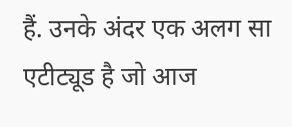हैं. उनके अंदर एक अलग सा एटीट्यूड है जो आज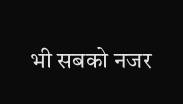भी सबको नजर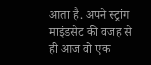आता है. अपने स्ट्रांग माइंडसेट की वजह से ही आज वो एक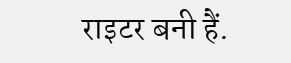राइटर बनी हैं.